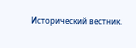Исторический вестник.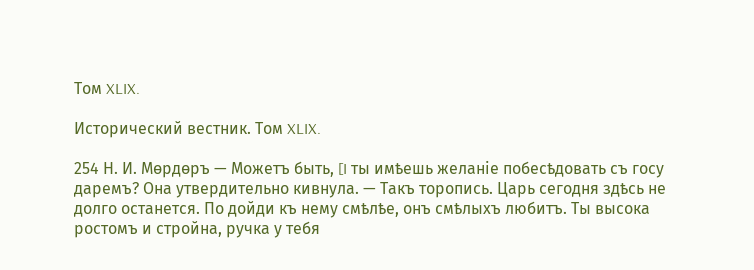Том XLIX.

Исторический вестник. Том XLIX.

254 Н. И. Мѳрдѳръ — Можетъ быть, [I ты имѣешь желаніе побесѣдовать съ госу даремъ? Она утвердительно кивнула. — Такъ торопись. Царь сегодня здѣсь не долго останется. По дойди къ нему смѣлѣе, онъ смѣлыхъ любитъ. Ты высока ростомъ и стройна, ручка у тебя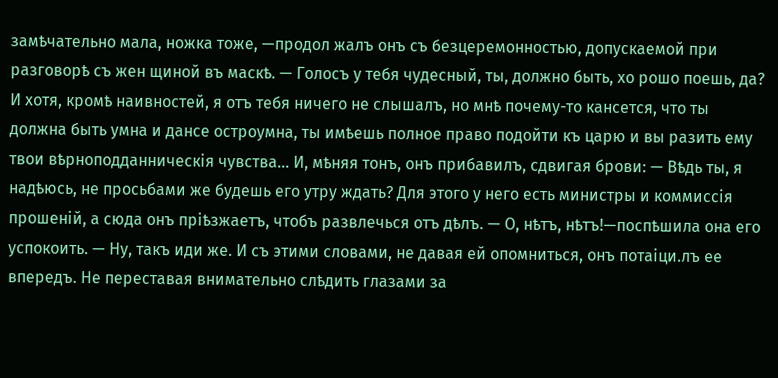замѣчательно мала, ножка тоже, —продол жалъ онъ съ безцеремонностью, допускаемой при разговорѣ съ жен щиной въ маскѣ. — Голосъ у тебя чудесный, ты, должно быть, хо рошо поешь, да? И хотя, кромѣ наивностей, я отъ тебя ничего не слышалъ, но мнѣ почему-то кансется, что ты должна быть умна и дансе остроумна, ты имѣешь полное право подойти къ царю и вы разить ему твои вѣрноподданническія чувства... И, мѣняя тонъ, онъ прибавилъ, сдвигая брови: — Вѣдь ты, я надѣюсь, не просьбами же будешь его утру ждать? Для этого у него есть министры и коммиссія прошеній, а сюда онъ пріѣзжаетъ, чтобъ развлечься отъ дѣлъ. — О, нѣтъ, нѣтъ!—поспѣшила она его успокоить. — Ну, такъ иди же. И съ этими словами, не давая ей опомниться, онъ потаіци.лъ ее впередъ. Не переставая внимательно слѣдить глазами за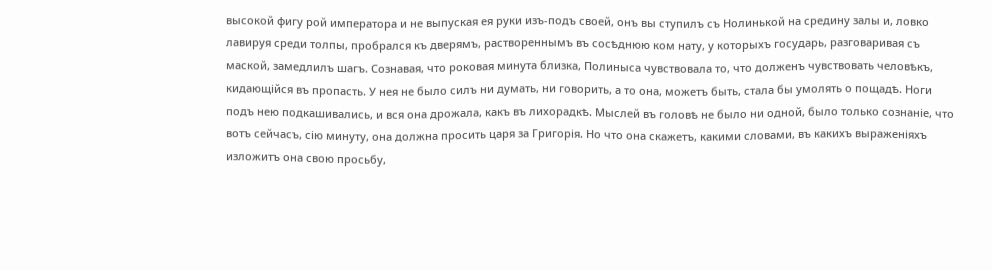высокой фигу рой императора и не выпуская ея руки изъ-подъ своей, онъ вы ступилъ съ Нолинькой на средину залы и, ловко лавируя среди толпы, пробрался къ дверямъ, раствореннымъ въ сосѣднюю ком нату, у которыхъ государь, разговаривая съ маской, замедлилъ шагъ. Сознавая, что роковая минута близка, Полиныса чувствовала то, что долженъ чувствовать человѣкъ, кидающійся въ пропасть. У нея не было силъ ни думать, ни говорить, а то она, можетъ быть, стала бы умолять о пощадѣ. Ноги подъ нею подкашивались, и вся она дрожала, какъ въ лихорадкѣ. Мыслей въ головѣ не было ни одной, было только сознаніе, что вотъ сейчасъ, сію минуту, она должна просить царя за Григорія. Но что она скажетъ, какими словами, въ какихъ выраженіяхъ изложитъ она свою просьбу,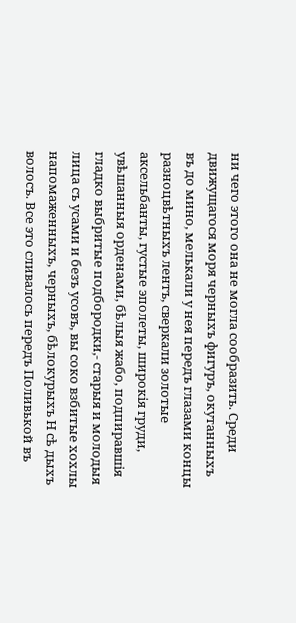ни чего этого она не могла сообразить. Среди движущагося моря черныхъ фигуръ, окутанныхъ въ до мино, мелькали у нея передъ глазами концы разноцвѣтныхъ лентъ, сверкали золотые аксельбанты, густые эполеты, широкія груди, увѣшанныя орденами, бѣлыя жабо, подпиравшія гладко выбритые подбородки,- старыя и молодыя лица съ усами и безъ усовъ, вы соко взбитые хохлы напомаженныхъ, черныхъ, бѣлокурыхъ Н сѣ дыхъ волосъ. Все это сливалось передъ Поливькой въ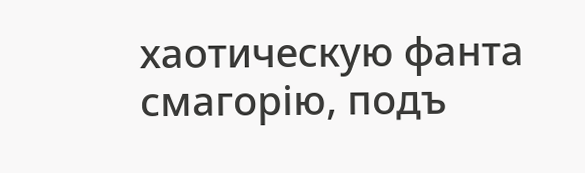хаотическую фанта смагорію, подъ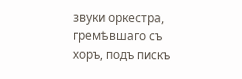звуки оркестра, гремѣвшаго съ хоръ, подъ пискъ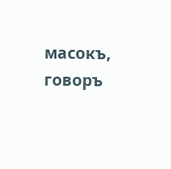масокъ, говоръ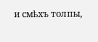и смѣхъ толпы,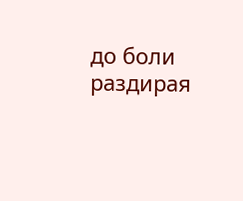до боли раздирая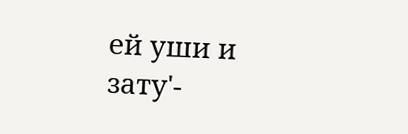ей уши и зату'-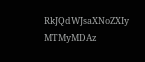RkJQdWJsaXNoZXIy MTMyMDAz